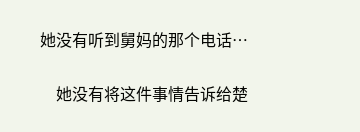她没有听到舅妈的那个电话…

    她没有将这件事情告诉给楚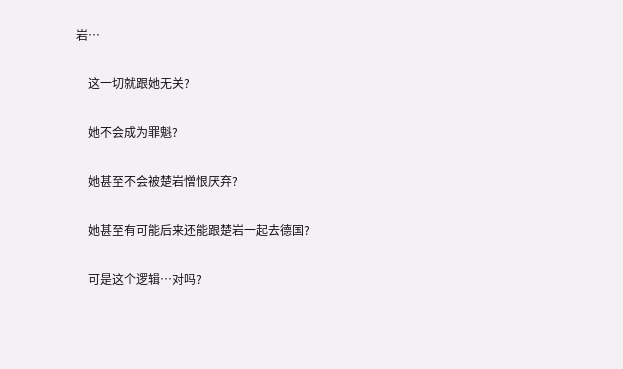岩…

    这一切就跟她无关?

    她不会成为罪魁?

    她甚至不会被楚岩憎恨厌弃?

    她甚至有可能后来还能跟楚岩一起去德国?

    可是这个逻辑…对吗?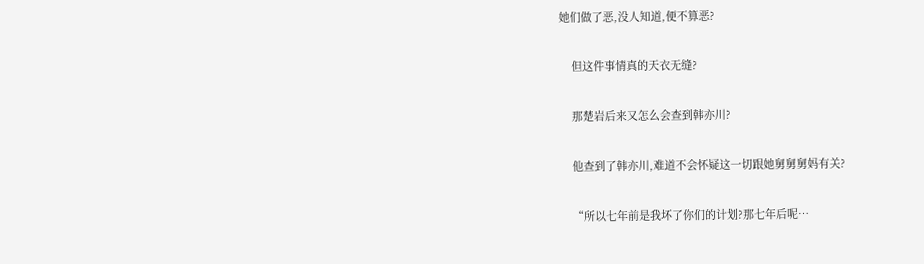她们做了恶,没人知道,便不算恶?

    但这件事情真的天衣无缝?

    那楚岩后来又怎么会查到韩亦川?

    他查到了韩亦川,难道不会怀疑这一切跟她舅舅舅妈有关?

    “所以七年前是我坏了你们的计划?那七年后呢…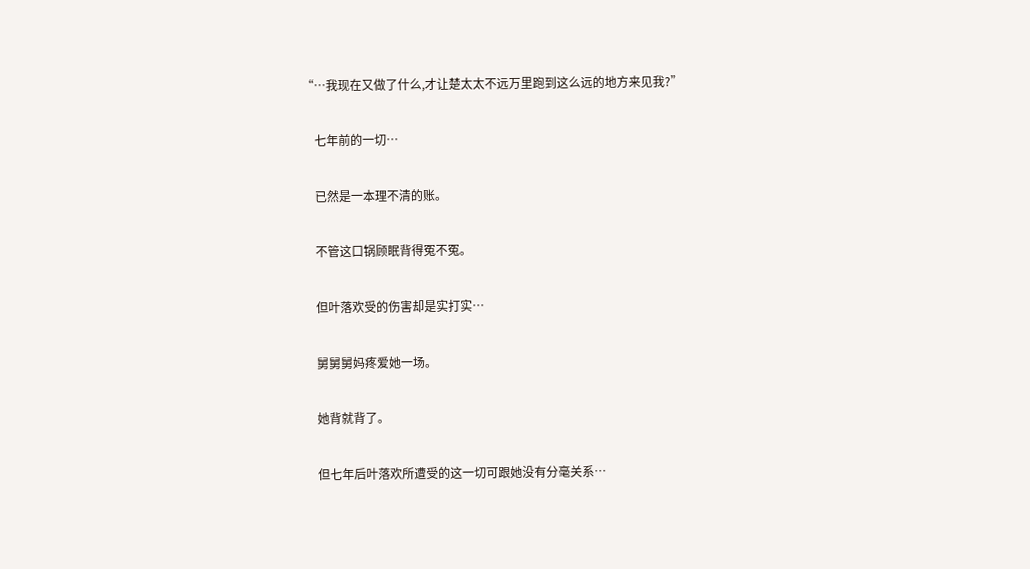“…我现在又做了什么,才让楚太太不远万里跑到这么远的地方来见我?”

    七年前的一切…

    已然是一本理不清的账。

    不管这口锅顾眠背得冤不冤。

    但叶落欢受的伤害却是实打实…

    舅舅舅妈疼爱她一场。

    她背就背了。

    但七年后叶落欢所遭受的这一切可跟她没有分毫关系…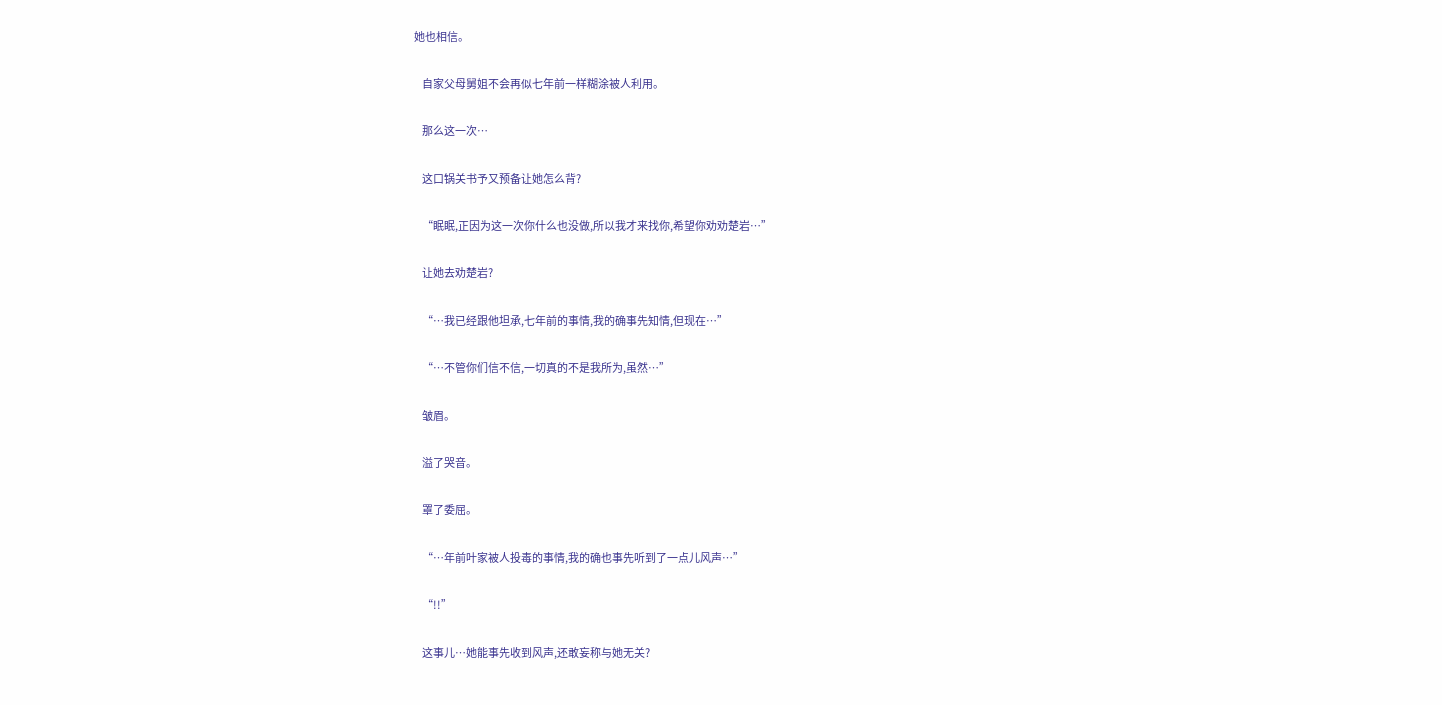她也相信。

    自家父母舅姐不会再似七年前一样糊涂被人利用。

    那么这一次…

    这口锅关书予又预备让她怎么背?

    “眠眠,正因为这一次你什么也没做,所以我才来找你,希望你劝劝楚岩…”

    让她去劝楚岩?

    “…我已经跟他坦承,七年前的事情,我的确事先知情,但现在…”

    “…不管你们信不信,一切真的不是我所为,虽然…”

    皱眉。

    溢了哭音。

    罩了委屈。

    “…年前叶家被人投毒的事情,我的确也事先听到了一点儿风声…”

    “!!”

    这事儿…她能事先收到风声,还敢妄称与她无关?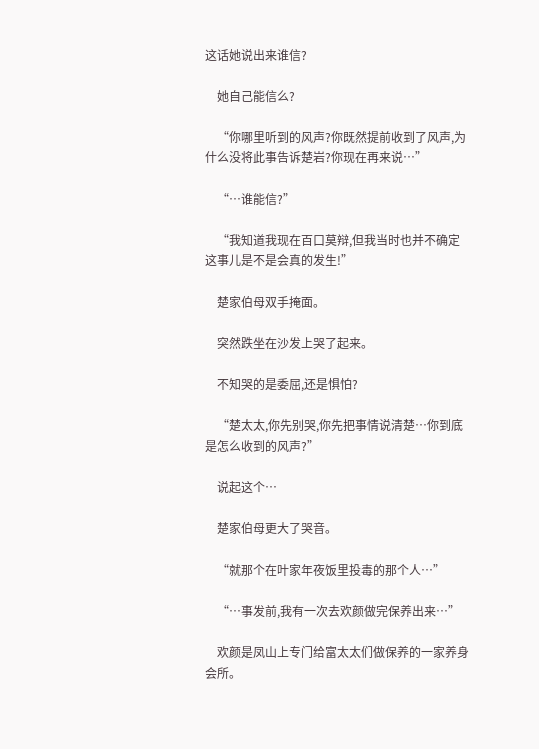这话她说出来谁信?

    她自己能信么?

    “你哪里听到的风声?你既然提前收到了风声,为什么没将此事告诉楚岩?你现在再来说…”

    “…谁能信?”

    “我知道我现在百口莫辩,但我当时也并不确定这事儿是不是会真的发生!”

    楚家伯母双手掩面。

    突然跌坐在沙发上哭了起来。

    不知哭的是委屈,还是惧怕?

    “楚太太,你先别哭,你先把事情说清楚…你到底是怎么收到的风声?”

    说起这个…

    楚家伯母更大了哭音。

    “就那个在叶家年夜饭里投毒的那个人…”

    “…事发前,我有一次去欢颜做完保养出来…”

    欢颜是凤山上专门给富太太们做保养的一家养身会所。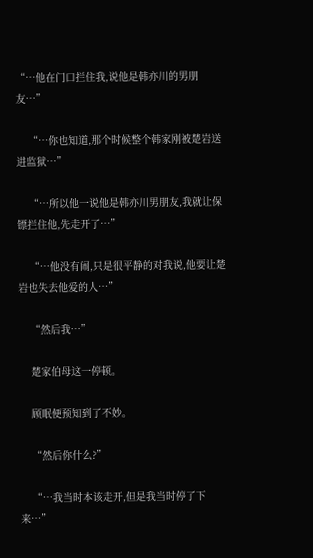“…他在门口拦住我,说他是韩亦川的男朋友…”

    “…你也知道,那个时候整个韩家刚被楚岩送进监狱…”

    “…所以他一说他是韩亦川男朋友,我就让保镖拦住他,先走开了…”

    “…他没有闹,只是很平静的对我说,他要让楚岩也失去他爱的人…”

    “然后我…”

    楚家伯母这一停顿。

    顾眠便预知到了不妙。

    “然后你什么?”

    “…我当时本该走开,但是我当时停了下来…”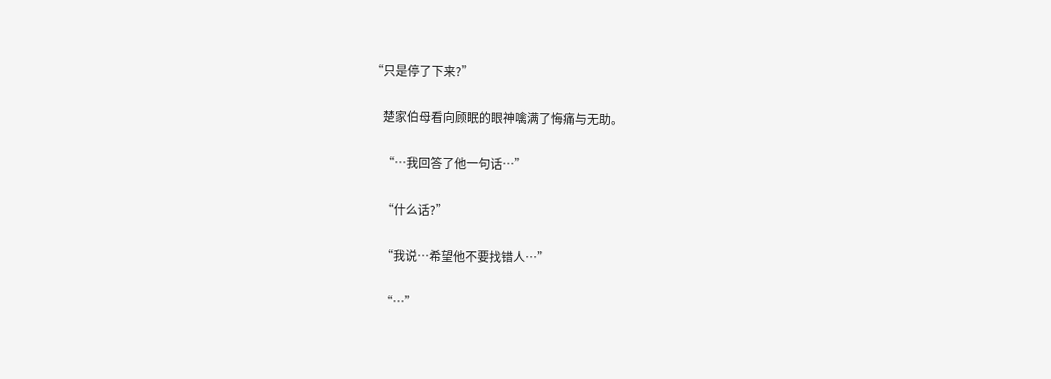“只是停了下来?”

    楚家伯母看向顾眠的眼神噙满了悔痛与无助。

    “…我回答了他一句话…”

    “什么话?”

    “我说…希望他不要找错人…”

    “…”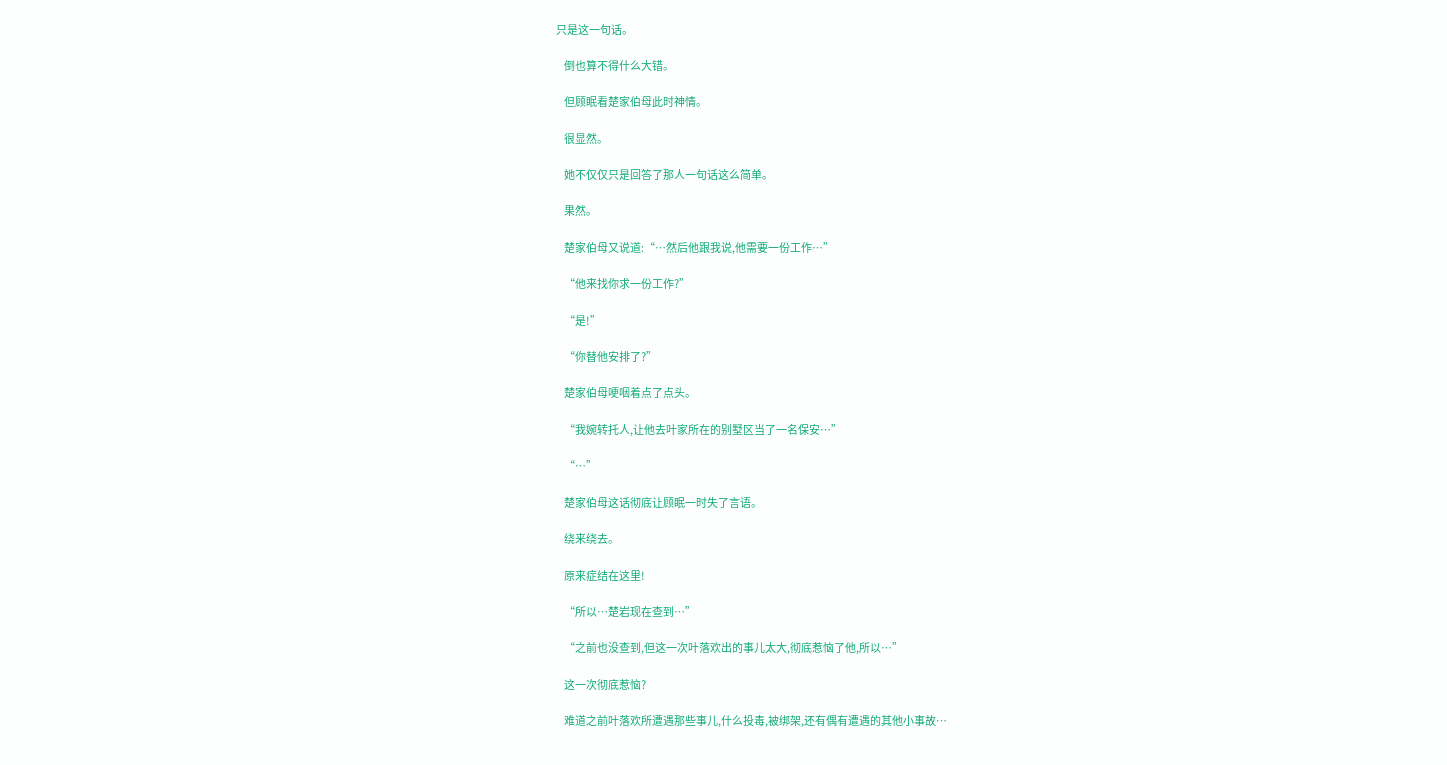只是这一句话。

    倒也算不得什么大错。

    但顾眠看楚家伯母此时神情。

    很显然。

    她不仅仅只是回答了那人一句话这么简单。

    果然。

    楚家伯母又说道:“…然后他跟我说,他需要一份工作…”

    “他来找你求一份工作?”

    “是!”

    “你替他安排了?”

    楚家伯母哽咽着点了点头。

    “我婉转托人,让他去叶家所在的别墅区当了一名保安…”

    “…”

    楚家伯母这话彻底让顾眠一时失了言语。

    绕来绕去。

    原来症结在这里!

    “所以…楚岩现在查到…”

    “之前也没查到,但这一次叶落欢出的事儿太大,彻底惹恼了他,所以…”

    这一次彻底惹恼?

    难道之前叶落欢所遭遇那些事儿,什么投毒,被绑架,还有偶有遭遇的其他小事故…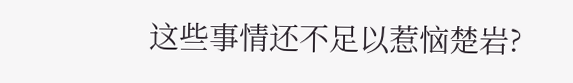这些事情还不足以惹恼楚岩?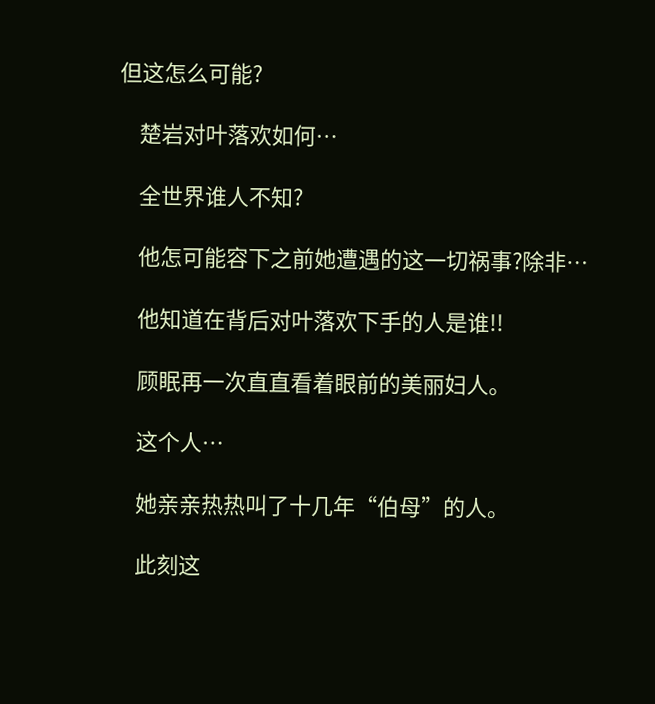但这怎么可能?

    楚岩对叶落欢如何…

    全世界谁人不知?

    他怎可能容下之前她遭遇的这一切祸事?除非…

    他知道在背后对叶落欢下手的人是谁!!

    顾眠再一次直直看着眼前的美丽妇人。

    这个人…

    她亲亲热热叫了十几年“伯母”的人。

    此刻这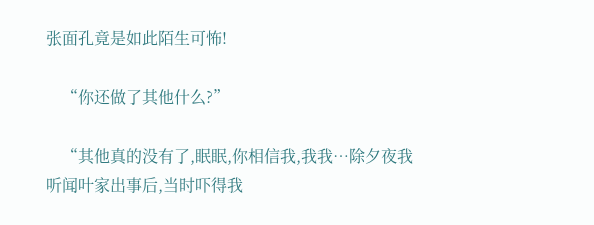张面孔竟是如此陌生可怖!

    “你还做了其他什么?”

    “其他真的没有了,眠眠,你相信我,我我…除夕夜我听闻叶家出事后,当时吓得我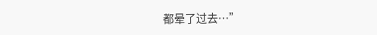都晕了过去…”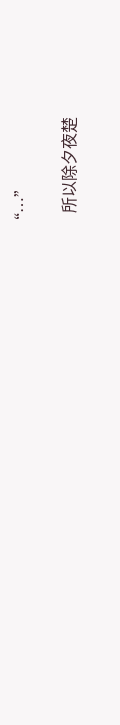“…”

    所以除夕夜楚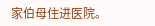家伯母住进医院。